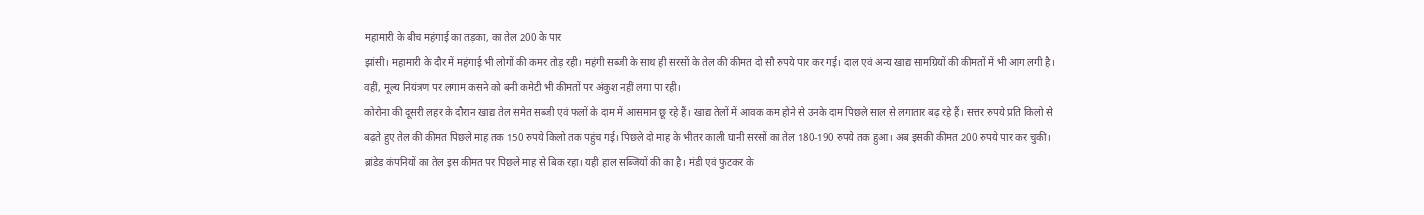महामारी के बीच महंगाई का तड़का, का तेल 200 के पार
झांसी। महामारी के दौर में महंगाई भी लोगों की कमर तोड़ रही। महंगी सब्जी के साथ ही सरसों के तेल की कीमत दो सौ रुपये पार कर गई। दाल एवं अन्य खाद्य सामग्रियों की कीमतों में भी आग लगी है। वहीं, मूल्य नियंत्रण पर लगाम कसने को बनी कमेटी भी कीमतों पर अंकुश नहीं लगा पा रही।
कोरोना की दूसरी लहर के दौरान खाद्य तेल समेत सब्जी एवं फलों के दाम में आसमान छू रहे हैं। खाद्य तेलों में आवक कम होने से उनके दाम पिछले साल से लगातार बढ़ रहे हैं। सत्तर रुपये प्रति किलो से बढ़ते हुए तेल की कीमत पिछले माह तक 150 रुपये किलो तक पहुंच गई। पिछले दो माह के भीतर काली घानी सरसों का तेल 180-190 रुपये तक हुआ। अब इसकी कीमत 200 रुपये पार कर चुकी। ब्रांडेड कंपनियों का तेल इस कीमत पर पिछले माह से बिक रहा। यही हाल सब्जियों की का है। मंडी एवं फुटकर के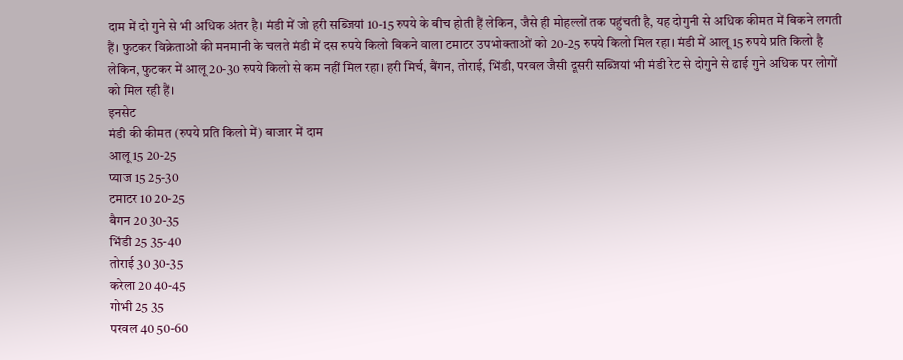दाम में दो गुने से भी अधिक अंतर है। मंडी में जो हरी सब्जियां 10-15 रुपये के बीच होती हैं लेकिन, जैसे ही मोहल्लों तक पहुंचती है, यह दोगुनी से अधिक कीमत में बिकने लगती हैं। फुटकर विक्रेताओं की मनमानी के चलते मंडी में दस रुपये किलो बिकने वाला टमाटर उपभोक्ताओं को 20-25 रुपये किलो मिल रहा। मंडी में आलू 15 रुपये प्रति किलो है लेकिन, फुटकर में आलू 20-30 रुपये किलो से कम नहीं मिल रहा। हरी मिर्च, बैंगन, तोराई, भिंडी, परवल जैसी दूसरी सब्जियां भी मंडी रेट से दोगुने से ढाई गुने अधिक पर लोगों को मिल रही हैं।
इनसेट
मंडी की कीमत (रुपये प्रति किलो में) बाजार में दाम
आलू 15 20-25
प्याज 15 25-30
टमाटर 10 20-25
बैगन 20 30-35
भिंडी 25 35-40
तोराई 30 30-35
करेला 20 40-45
गोभी 25 35
परवल 40 50-60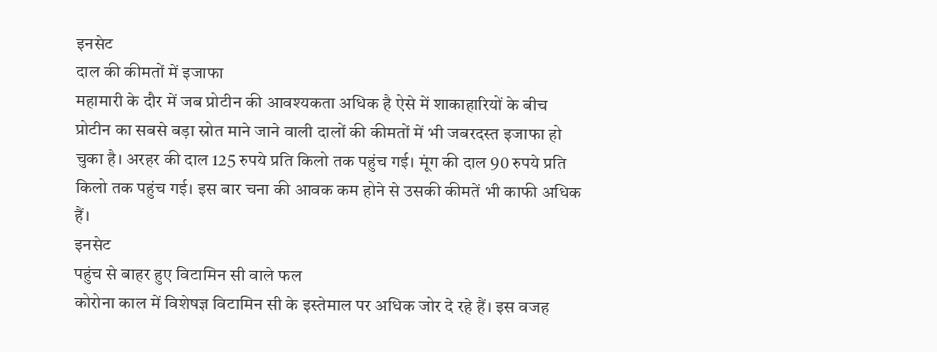इनसेट
दाल की कीमतों में इजाफा
महामारी के दौर में जब प्रोटीन की आवश्यकता अधिक है ऐसे में शाकाहारियों के बीच प्रोटीन का सबसे बड़ा स्रोत माने जाने वाली दालों की कीमतों में भी जबरदस्त इजाफा हो चुका है। अरहर की दाल 125 रुपये प्रति किलो तक पहुंच गई। मूंग की दाल 90 रुपये प्रति किलो तक पहुंच गई। इस बार चना की आवक कम होने से उसकी कीमतें भी काफी अधिक हैं।
इनसेट
पहुंच से बाहर हुए विटामिन सी वाले फल
कोरोना काल में विशेषज्ञ विटामिन सी के इस्तेमाल पर अधिक जोर दे रहे हैं। इस वजह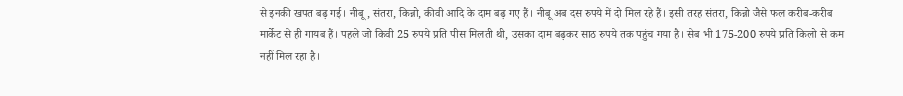से इनकी खपत बढ़ गई। नीबू, संतरा, किन्नो, कीवी आदि के दाम बढ़ गए हैं। नीबू अब दस रुपये में दो मिल रहे हैं। इसी तरह संतरा, किन्नो जैसे फल करीब-करीब मार्केट से ही गायब हैं। पहले जो किवी 25 रुपये प्रति पीस मिलती थी, उसका दाम बढ़कर साठ रुपये तक पहुंच गया है। सेब भी 175-200 रुपये प्रति किलो से कम नहीं मिल रहा है।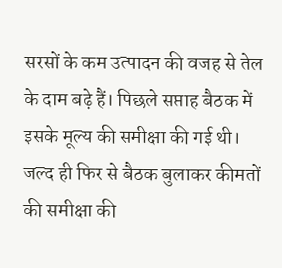सरसों के कम उत्पादन की वजह से तेल के दाम बढ़े हैं। पिछले सप्ताह बैठक में इसके मूल्य की समीक्षा की गई थी। जल्द ही फिर से बैठक बुलाकर कीमतों की समीक्षा की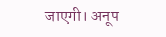जाएगी। अनूप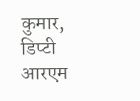कुमार, डिप्टी आरएम